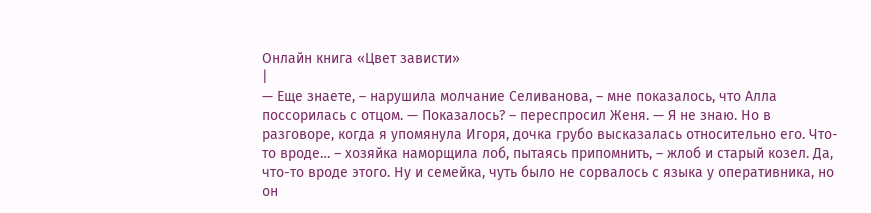Онлайн книга «Цвет зависти»
|
— Еще знаете, – нарушила молчание Селиванова, – мне показалось, что Алла поссорилась с отцом. — Показалось? – переспросил Женя. — Я не знаю. Но в разговоре, когда я упомянула Игоря, дочка грубо высказалась относительно его. Что-то вроде… – хозяйка наморщила лоб, пытаясь припомнить, – жлоб и старый козел. Да, что-то вроде этого. Ну и семейка, чуть было не сорвалось с языка у оперативника, но он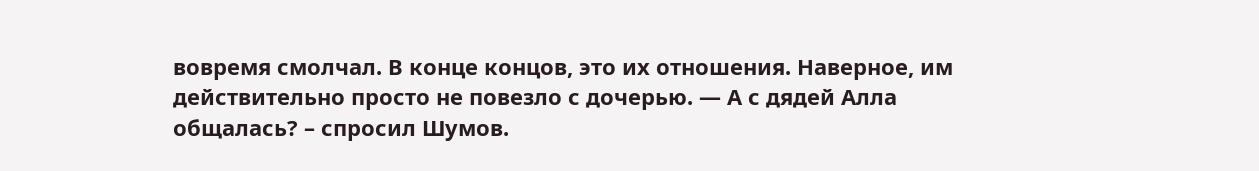вовремя смолчал. В конце концов, это их отношения. Наверное, им действительно просто не повезло с дочерью. — А с дядей Алла общалась? – спросил Шумов.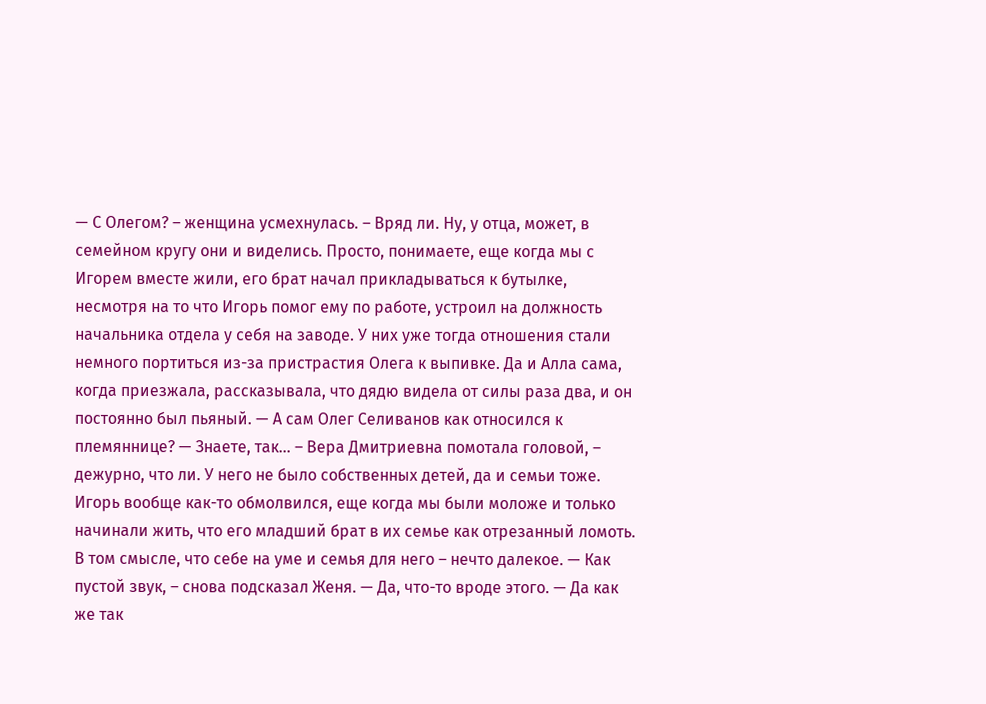— С Олегом? – женщина усмехнулась. – Вряд ли. Ну, у отца, может, в семейном кругу они и виделись. Просто, понимаете, еще когда мы с Игорем вместе жили, его брат начал прикладываться к бутылке, несмотря на то что Игорь помог ему по работе, устроил на должность начальника отдела у себя на заводе. У них уже тогда отношения стали немного портиться из-за пристрастия Олега к выпивке. Да и Алла сама, когда приезжала, рассказывала, что дядю видела от силы раза два, и он постоянно был пьяный. — А сам Олег Селиванов как относился к племяннице? — Знаете, так… – Вера Дмитриевна помотала головой, – дежурно, что ли. У него не было собственных детей, да и семьи тоже. Игорь вообще как-то обмолвился, еще когда мы были моложе и только начинали жить, что его младший брат в их семье как отрезанный ломоть. В том смысле, что себе на уме и семья для него – нечто далекое. — Как пустой звук, – снова подсказал Женя. — Да, что-то вроде этого. — Да как же так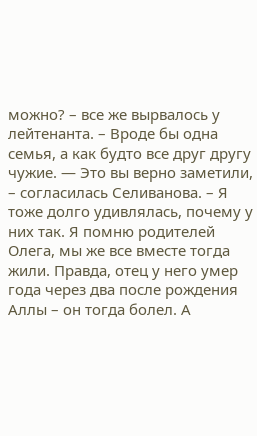можно? – все же вырвалось у лейтенанта. – Вроде бы одна семья, а как будто все друг другу чужие. — Это вы верно заметили, – согласилась Селиванова. – Я тоже долго удивлялась, почему у них так. Я помню родителей Олега, мы же все вместе тогда жили. Правда, отец у него умер года через два после рождения Аллы – он тогда болел. А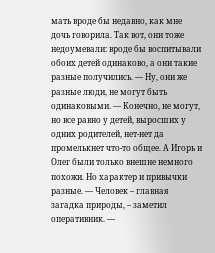мать вроде бы недавно, как мне дочь говорила. Так вот, они тоже недоумевали: вроде бы воспитывали обоих детей одинаково, а они такие разные получились. — Ну, они же разные люди, не могут быть одинаковыми. — Конечно, не могут, но все равно у детей, выросших у одних родителей, нет-нет да промелькнет что-то общее. А Игорь и Олег были только внешне немного похожи. Но характер и привычки разные. — Человек – главная загадка природы, – заметил оперативник. —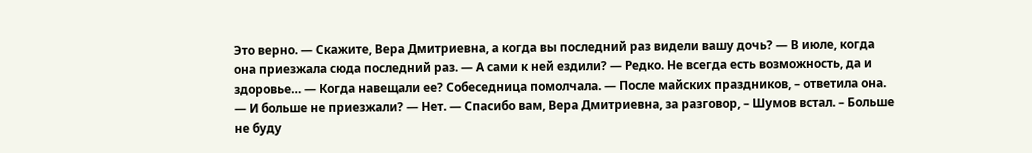Это верно. — Скажите, Вера Дмитриевна, а когда вы последний раз видели вашу дочь? — В июле, когда она приезжала сюда последний раз. — А сами к ней ездили? — Редко. Не всегда есть возможность, да и здоровье… — Когда навещали ее? Собеседница помолчала. — После майских праздников, – ответила она. — И больше не приезжали? — Нет. — Спасибо вам, Вера Дмитриевна, за разговор, – Шумов встал. – Больше не буду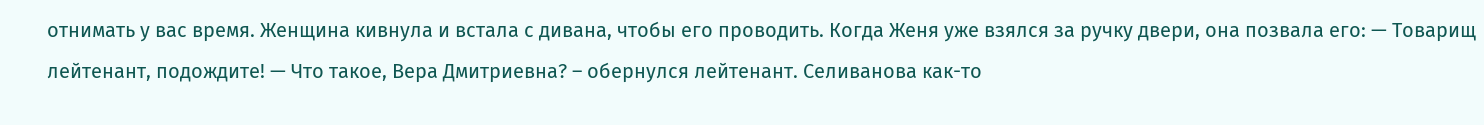отнимать у вас время. Женщина кивнула и встала с дивана, чтобы его проводить. Когда Женя уже взялся за ручку двери, она позвала его: — Товарищ лейтенант, подождите! — Что такое, Вера Дмитриевна? – обернулся лейтенант. Селиванова как-то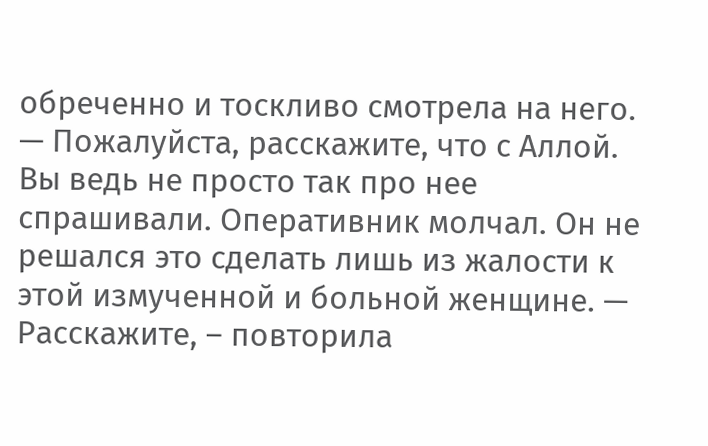обреченно и тоскливо смотрела на него. — Пожалуйста, расскажите, что с Аллой. Вы ведь не просто так про нее спрашивали. Оперативник молчал. Он не решался это сделать лишь из жалости к этой измученной и больной женщине. — Расскажите, – повторила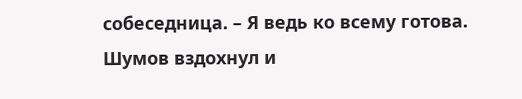собеседница. – Я ведь ко всему готова. Шумов вздохнул и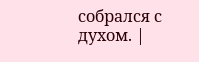собрался с духом. |